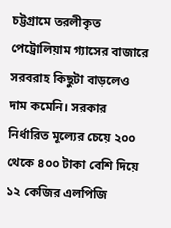চট্টগ্রামে তরলীকৃত পেট্রোলিয়াম গ্যাসের বাজারে সরবরাহ কিছুটা বাড়লেও দাম কমেনি। সরকার নির্ধারিত মূল্যের চেয়ে ২০০ থেকে ৪০০ টাকা বেশি দিয়ে ১২ কেজির এলপিজি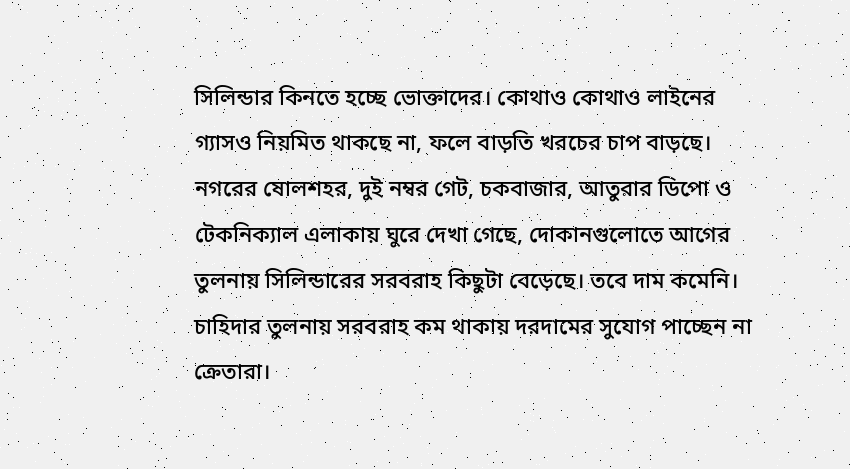সিলিন্ডার কিনতে হচ্ছে ভোক্তাদের। কোথাও কোথাও লাইনের গ্যাসও নিয়মিত থাকছে না, ফলে বাড়তি খরচের চাপ বাড়ছে।
নগরের ষোলশহর, দুই নম্বর গেট, চকবাজার, আতুরার ডিপো ও টেকনিক্যাল এলাকায় ঘুরে দেখা গেছে, দোকানগুলোতে আগের তুলনায় সিলিন্ডারের সরবরাহ কিছুটা বেড়েছে। তবে দাম কমেনি। চাহিদার তুলনায় সরবরাহ কম থাকায় দরদামের সুযোগ পাচ্ছেন না ক্রেতারা।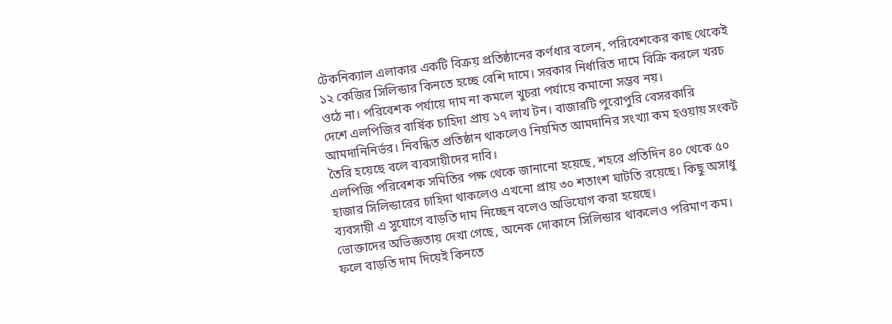টেকনিক্যাল এলাকার একটি বিক্রয় প্রতিষ্ঠানের কর্ণধার বলেন, পরিবেশকের কাছ থেকেই ১২ কেজির সিলিন্ডার কিনতে হচ্ছে বেশি দামে। সরকার নির্ধারিত দামে বিক্রি করলে খরচ ওঠে না। পরিবেশক পর্যায়ে দাম না কমলে খুচরা পর্যায়ে কমানো সম্ভব নয়।
দেশে এলপিজির বার্ষিক চাহিদা প্রায় ১৭ লাখ টন। বাজারটি পুরোপুরি বেসরকারি আমদানিনির্ভর। নিবন্ধিত প্রতিষ্ঠান থাকলেও নিয়মিত আমদানির সংখ্যা কম হওয়ায় সংকট তৈরি হয়েছে বলে ব্যবসায়ীদের দাবি।
এলপিজি পরিবেশক সমিতির পক্ষ থেকে জানানো হয়েছে, শহরে প্রতিদিন ৪০ থেকে ৫০ হাজার সিলিন্ডারের চাহিদা থাকলেও এখনো প্রায় ৩০ শতাংশ ঘাটতি রয়েছে। কিছু অসাধু ব্যবসায়ী এ সুযোগে বাড়তি দাম নিচ্ছেন বলেও অভিযোগ করা হয়েছে।
ভোক্তাদের অভিজ্ঞতায় দেখা গেছে, অনেক দোকানে সিলিন্ডার থাকলেও পরিমাণ কম। ফলে বাড়তি দাম দিয়েই কিনতে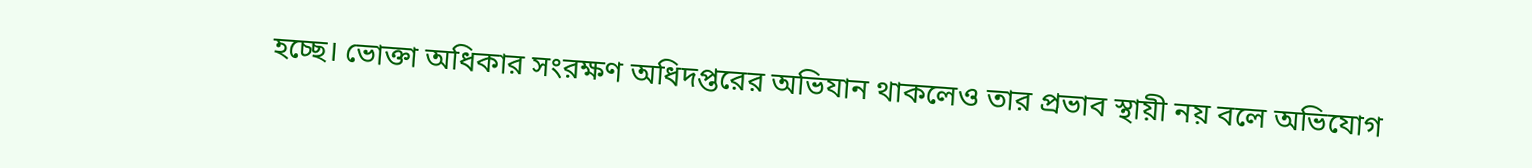হচ্ছে। ভোক্তা অধিকার সংরক্ষণ অধিদপ্তরের অভিযান থাকলেও তার প্রভাব স্থায়ী নয় বলে অভিযোগ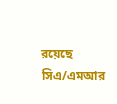রয়েছে
সিএ/এমআর